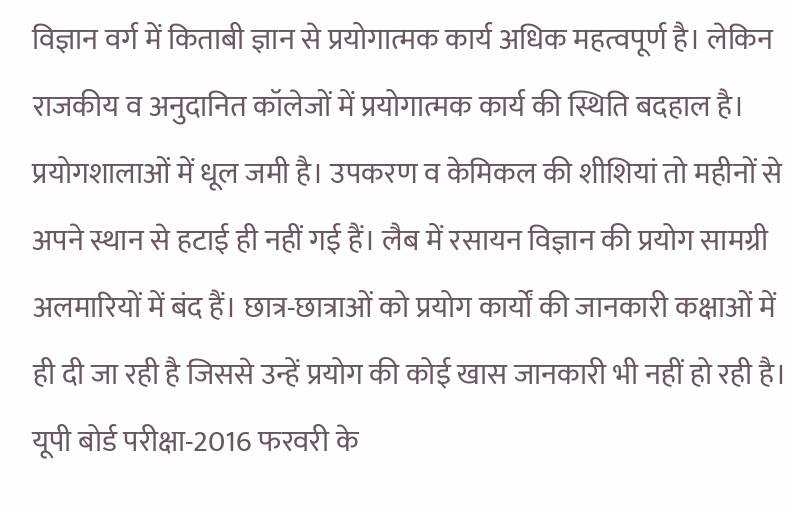विज्ञान वर्ग में किताबी ज्ञान से प्रयोगात्मक कार्य अधिक महत्वपूर्ण है। लेकिन राजकीय व अनुदानित कॉलेजों में प्रयोगात्मक कार्य की स्थिति बदहाल है। प्रयोगशालाओं में धूल जमी है। उपकरण व केमिकल की शीशियां तो महीनों से अपने स्थान से हटाई ही नहीं गई हैं। लैब में रसायन विज्ञान की प्रयोग सामग्री अलमारियों में बंद हैं। छात्र-छात्राओं को प्रयोग कार्यों की जानकारी कक्षाओं में ही दी जा रही है जिससे उन्हें प्रयोग की कोई खास जानकारी भी नहीं हो रही है।
यूपी बोर्ड परीक्षा-2016 फरवरी के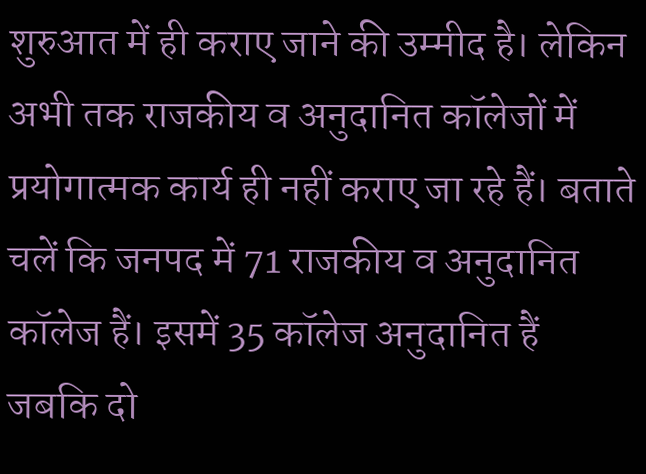शुरुआत में ही कराए जाने की उम्मीद है। लेकिन अभी तक राजकीय व अनुदानित कॉलेजों में प्रयोगात्मक कार्य ही नहीं कराए जा रहे हैं। बताते चलें कि जनपद में 71 राजकीय व अनुदानित कॉलेज हैं। इसमें 35 कॉलेज अनुदानित हैं जबकि दो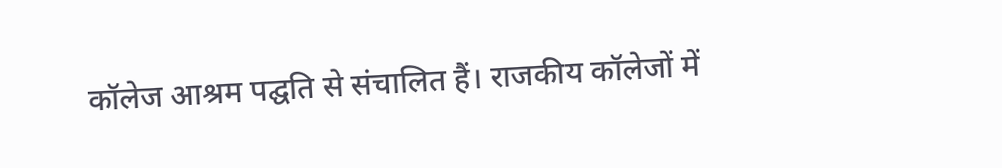कॉलेज आश्रम पद्घति से संचालित हैं। राजकीय कॉलेजों में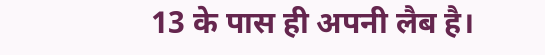13 के पास ही अपनी लैब है।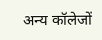अन्य कॉलेजों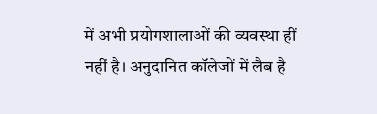में अभी प्रयोगशालाओं की व्यवस्था हीं नहीं है। अनुदानित कॉलेजों में लैब है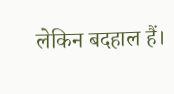लेकिन बदहाल हैं।